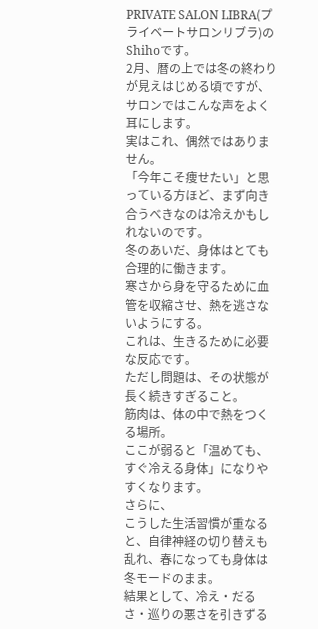PRIVATE SALON LIBRA(プライベートサロンリブラ)のShihoです。
2月、暦の上では冬の終わりが見えはじめる頃ですが、サロンではこんな声をよく耳にします。
実はこれ、偶然ではありません。
「今年こそ痩せたい」と思っている方ほど、まず向き合うべきなのは冷えかもしれないのです。
冬のあいだ、身体はとても合理的に働きます。
寒さから身を守るために血管を収縮させ、熱を逃さないようにする。
これは、生きるために必要な反応です。
ただし問題は、その状態が長く続きすぎること。
筋肉は、体の中で熱をつくる場所。
ここが弱ると「温めても、すぐ冷える身体」になりやすくなります。
さらに、
こうした生活習慣が重なると、自律神経の切り替えも乱れ、春になっても身体は冬モードのまま。
結果として、冷え・だるさ・巡りの悪さを引きずる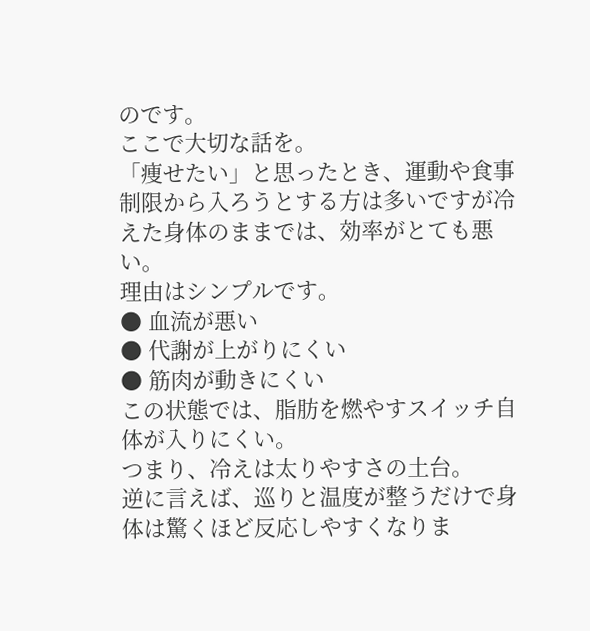のです。
ここで大切な話を。
「痩せたい」と思ったとき、運動や食事制限から入ろうとする方は多いですが冷えた身体のままでは、効率がとても悪い。
理由はシンプルです。
● 血流が悪い
● 代謝が上がりにくい
● 筋肉が動きにくい
この状態では、脂肪を燃やすスイッチ自体が入りにくい。
つまり、冷えは太りやすさの土台。
逆に言えば、巡りと温度が整うだけで身体は驚くほど反応しやすくなりま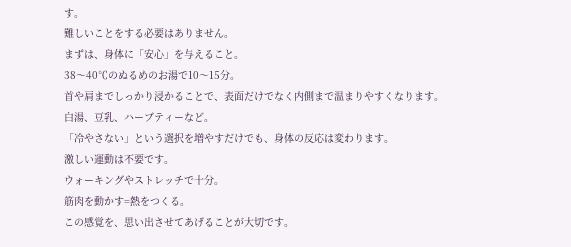す。
難しいことをする必要はありません。
まずは、身体に「安心」を与えること。
38〜40℃のぬるめのお湯で10〜15分。
首や肩までしっかり浸かることで、表面だけでなく内側まで温まりやすくなります。
白湯、豆乳、ハーブティーなど。
「冷やさない」という選択を増やすだけでも、身体の反応は変わります。
激しい運動は不要です。
ウォーキングやストレッチで十分。
筋肉を動かす=熱をつくる。
この感覚を、思い出させてあげることが大切です。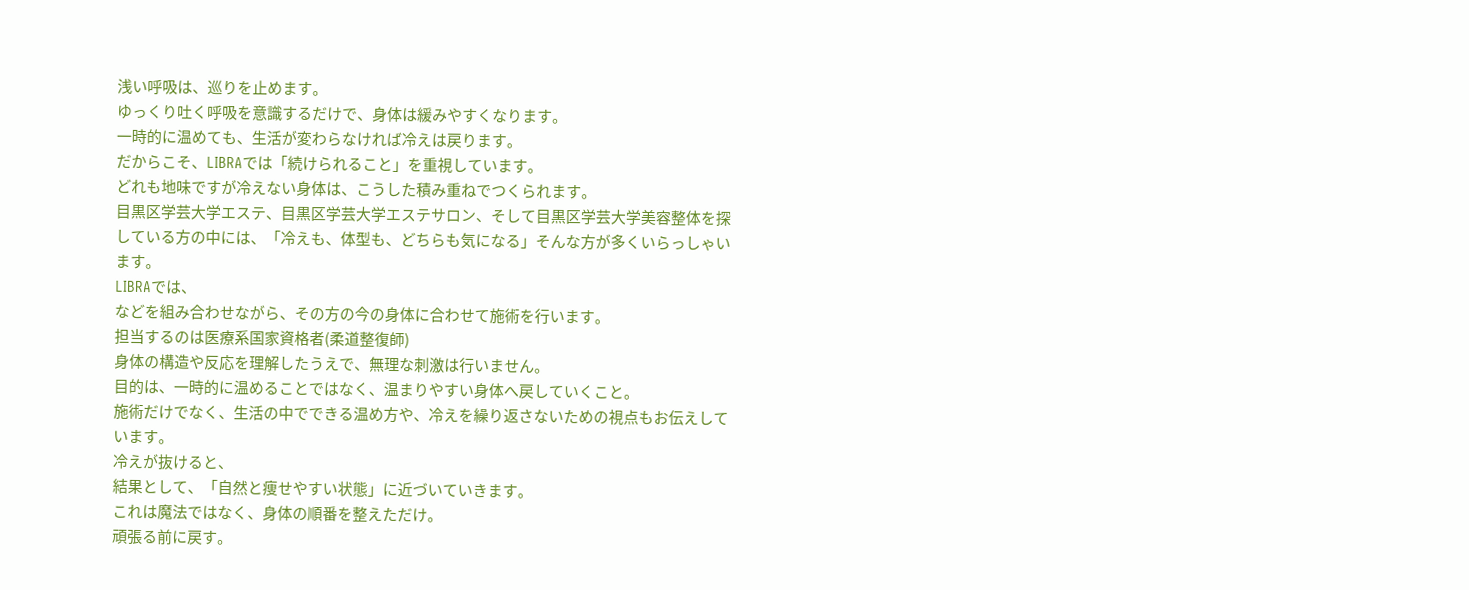浅い呼吸は、巡りを止めます。
ゆっくり吐く呼吸を意識するだけで、身体は緩みやすくなります。
一時的に温めても、生活が変わらなければ冷えは戻ります。
だからこそ、LIBRAでは「続けられること」を重視しています。
どれも地味ですが冷えない身体は、こうした積み重ねでつくられます。
目黒区学芸大学エステ、目黒区学芸大学エステサロン、そして目黒区学芸大学美容整体を探している方の中には、「冷えも、体型も、どちらも気になる」そんな方が多くいらっしゃいます。
LIBRAでは、
などを組み合わせながら、その方の今の身体に合わせて施術を行います。
担当するのは医療系国家資格者(柔道整復師)
身体の構造や反応を理解したうえで、無理な刺激は行いません。
目的は、一時的に温めることではなく、温まりやすい身体へ戻していくこと。
施術だけでなく、生活の中でできる温め方や、冷えを繰り返さないための視点もお伝えしています。
冷えが抜けると、
結果として、「自然と痩せやすい状態」に近づいていきます。
これは魔法ではなく、身体の順番を整えただけ。
頑張る前に戻す。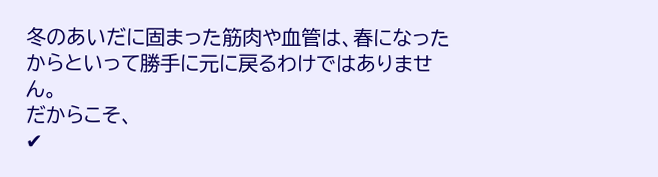冬のあいだに固まった筋肉や血管は、春になったからといって勝手に元に戻るわけではありません。
だからこそ、
✔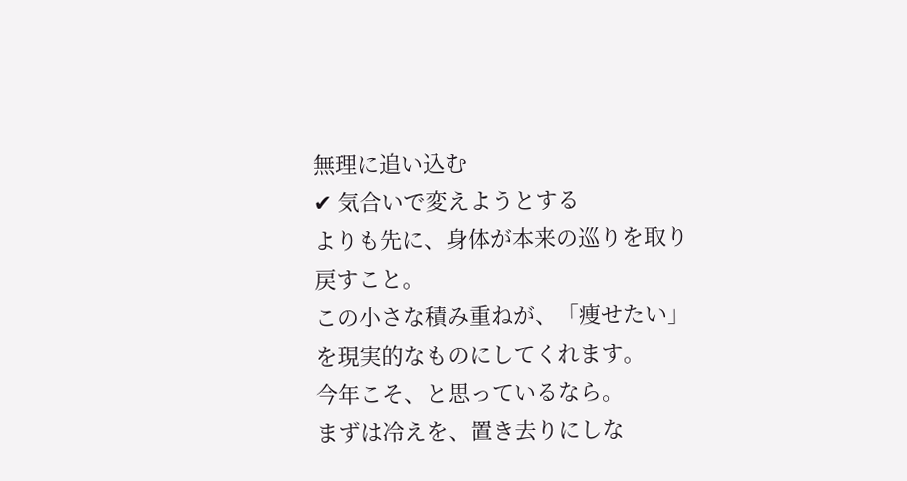無理に追い込む
✔ 気合いで変えようとする
よりも先に、身体が本来の巡りを取り戻すこと。
この小さな積み重ねが、「痩せたい」を現実的なものにしてくれます。
今年こそ、と思っているなら。
まずは冷えを、置き去りにしな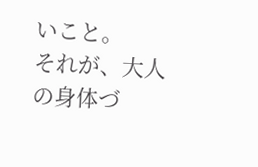いこと。
それが、大人の身体づ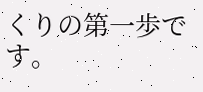くりの第一歩です。